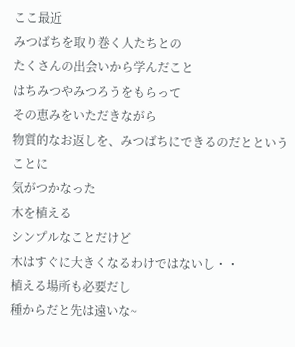ここ最近
みつばちを取り巻く人たちとの
たくさんの出会いから学んだこと
はちみつやみつろうをもらって
その恵みをいただきながら
物質的なお返しを、みつばちにできるのだとということに
気がつかなった
木を植える
シンプルなことだけど
木はすぐに大きくなるわけではないし・・
植える場所も必要だし
種からだと先は遠いな~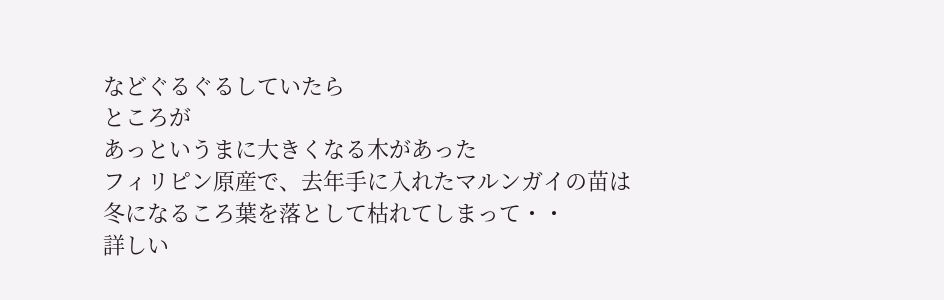などぐるぐるしていたら
ところが
あっというまに大きくなる木があった
フィリピン原産で、去年手に入れたマルンガイの苗は
冬になるころ葉を落として枯れてしまって・・
詳しい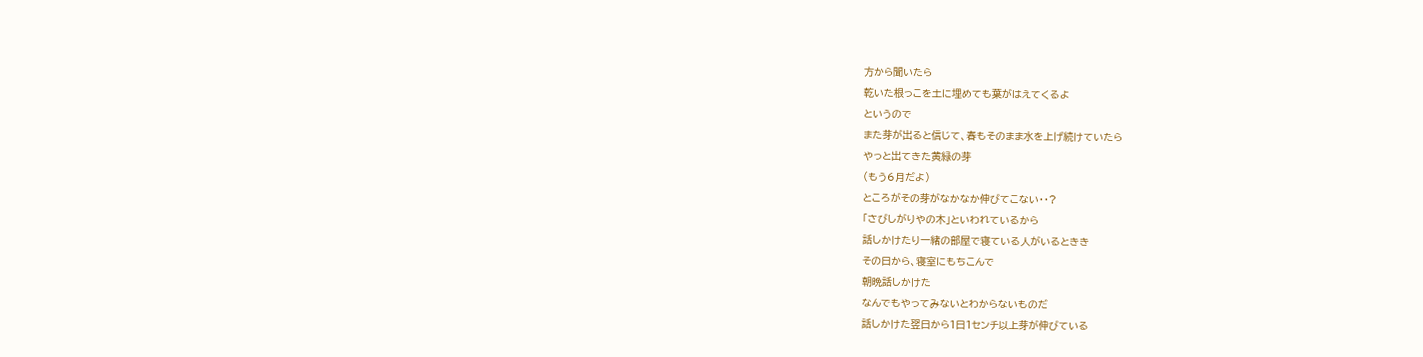方から聞いたら
乾いた根っこを土に埋めても葉がはえてくるよ
というので
また芽が出ると信じて、春もそのまま水を上げ続けていたら
やっと出てきた黄緑の芽
(もう6月だよ)
ところがその芽がなかなか伸びてこない・・?
「さびしがりやの木」といわれているから
話しかけたり一緒の部屋で寝ている人がいるときき
その日から、寝室にもちこんで
朝晩話しかけた
なんでもやってみないとわからないものだ
話しかけた翌日から1日1センチ以上芽が伸びている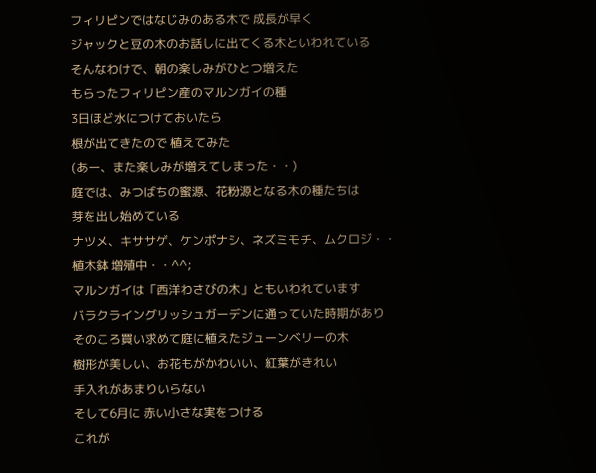フィリピンではなじみのある木で 成長が早く
ジャックと豆の木のお話しに出てくる木といわれている
そんなわけで、朝の楽しみがひとつ増えた
もらったフィリピン産のマルンガイの種
3日ほど水につけておいたら
根が出てきたので 植えてみた
(あー、また楽しみが増えてしまった・・)
庭では、みつばちの蜜源、花粉源となる木の種たちは
芽を出し始めている
ナツメ、キササゲ、ケンポナシ、ネズミモチ、ムクロジ・・
植木鉢 増殖中・・^^;
マルンガイは「西洋わさびの木」ともいわれています
バラクライングリッシュガーデンに通っていた時期があり
そのころ買い求めて庭に植えたジューンベリーの木
樹形が美しい、お花もがかわいい、紅葉がきれい
手入れがあまりいらない
そして6月に 赤い小さな実をつける
これが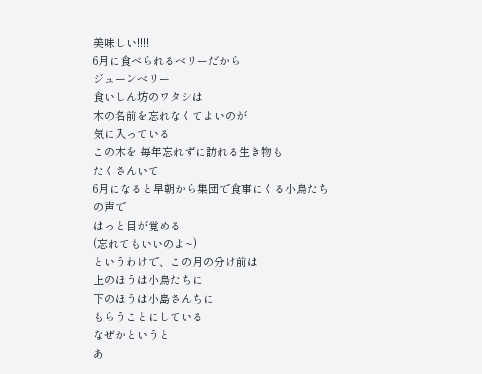美味しい!!!!
6月に食べられるベリーだから
ジューンベリー
食いしん坊のワタシは
木の名前を忘れなくてよいのが
気に入っている
この木を 毎年忘れずに訪れる生き物も
たくさんいて
6月になると早朝から集団で食事にくる小鳥たちの声で
はっと目が覚める
(忘れてもいいのよ~)
というわけで、この月の分け前は
上のほうは小鳥たちに
下のほうは小島さんちに
もらうことにしている
なぜかというと
あ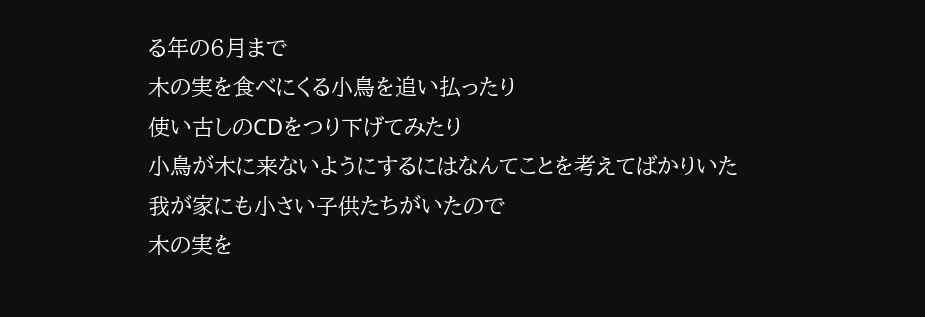る年の6月まで
木の実を食べにくる小鳥を追い払ったり
使い古しのCDをつり下げてみたり
小鳥が木に来ないようにするにはなんてことを考えてばかりいた
我が家にも小さい子供たちがいたので
木の実を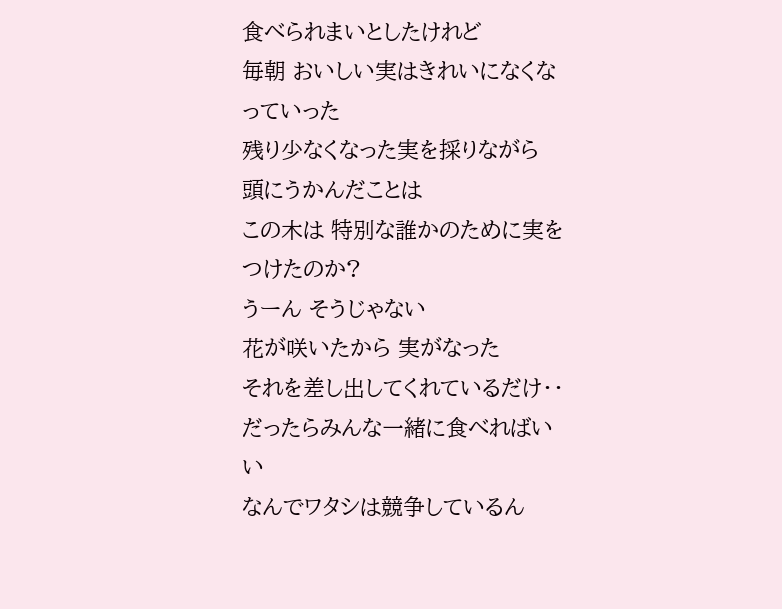食べられまいとしたけれど
毎朝 おいしい実はきれいになくなっていった
残り少なくなった実を採りながら
頭にうかんだことは
この木は 特別な誰かのために実をつけたのか?
うーん そうじゃない
花が咲いたから 実がなった
それを差し出してくれているだけ・・
だったらみんな一緒に食べればいい
なんでワタシは競争しているん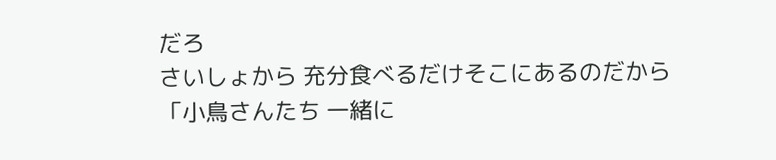だろ
さいしょから 充分食べるだけそこにあるのだから
「小鳥さんたち 一緒に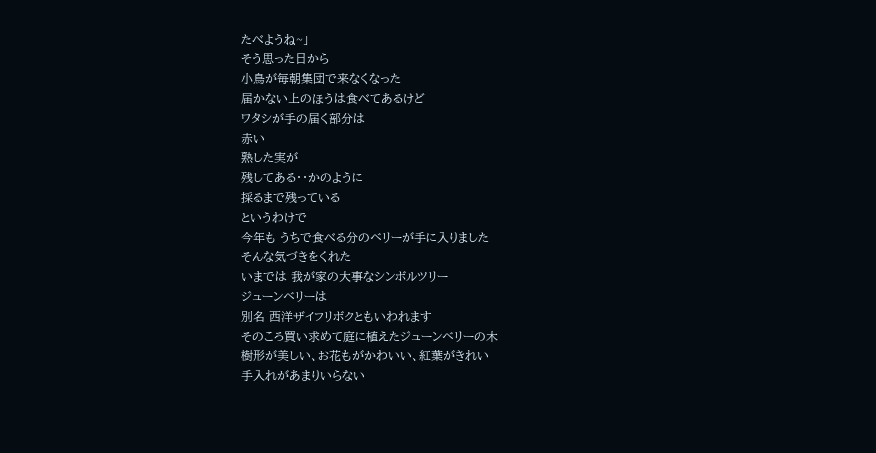たべようね~」
そう思った日から
小鳥が毎朝集団で来なくなった
届かない上のほうは食べてあるけど
ワタシが手の届く部分は
赤い
熟した実が
残してある・・かのように
採るまで残っている
というわけで
今年も うちで食べる分のベリーが手に入りました
そんな気づきをくれた
いまでは 我が家の大事なシンボルツリー
ジューンベリーは
別名 西洋ザイフリボクともいわれます
そのころ買い求めて庭に植えたジューンベリーの木
樹形が美しい、お花もがかわいい、紅葉がきれい
手入れがあまりいらない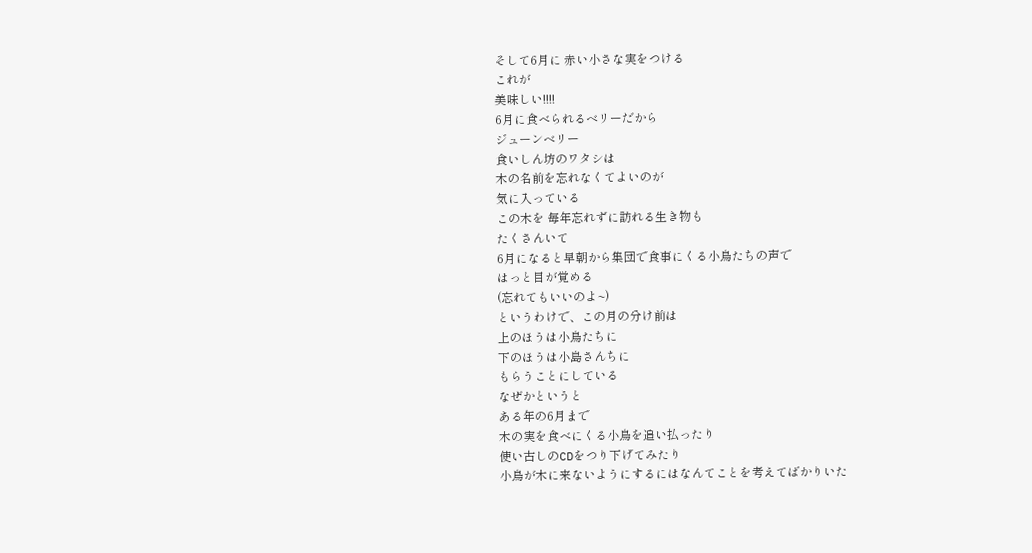そして6月に 赤い小さな実をつける
これが
美味しい!!!!
6月に食べられるベリーだから
ジューンベリー
食いしん坊のワタシは
木の名前を忘れなくてよいのが
気に入っている
この木を 毎年忘れずに訪れる生き物も
たくさんいて
6月になると早朝から集団で食事にくる小鳥たちの声で
はっと目が覚める
(忘れてもいいのよ~)
というわけで、この月の分け前は
上のほうは小鳥たちに
下のほうは小島さんちに
もらうことにしている
なぜかというと
ある年の6月まで
木の実を食べにくる小鳥を追い払ったり
使い古しのCDをつり下げてみたり
小鳥が木に来ないようにするにはなんてことを考えてばかりいた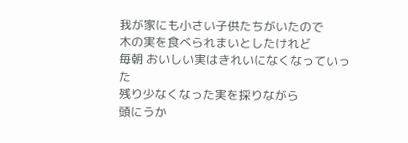我が家にも小さい子供たちがいたので
木の実を食べられまいとしたけれど
毎朝 おいしい実はきれいになくなっていった
残り少なくなった実を採りながら
頭にうか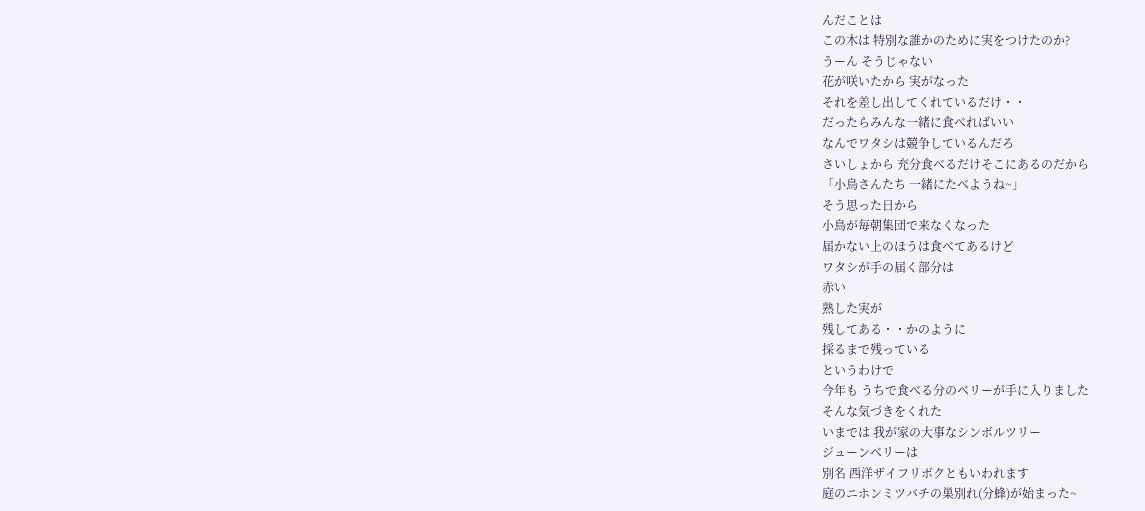んだことは
この木は 特別な誰かのために実をつけたのか?
うーん そうじゃない
花が咲いたから 実がなった
それを差し出してくれているだけ・・
だったらみんな一緒に食べればいい
なんでワタシは競争しているんだろ
さいしょから 充分食べるだけそこにあるのだから
「小鳥さんたち 一緒にたべようね~」
そう思った日から
小鳥が毎朝集団で来なくなった
届かない上のほうは食べてあるけど
ワタシが手の届く部分は
赤い
熟した実が
残してある・・かのように
採るまで残っている
というわけで
今年も うちで食べる分のベリーが手に入りました
そんな気づきをくれた
いまでは 我が家の大事なシンボルツリー
ジューンベリーは
別名 西洋ザイフリボクともいわれます
庭のニホンミツバチの巣別れ(分蜂)が始まった~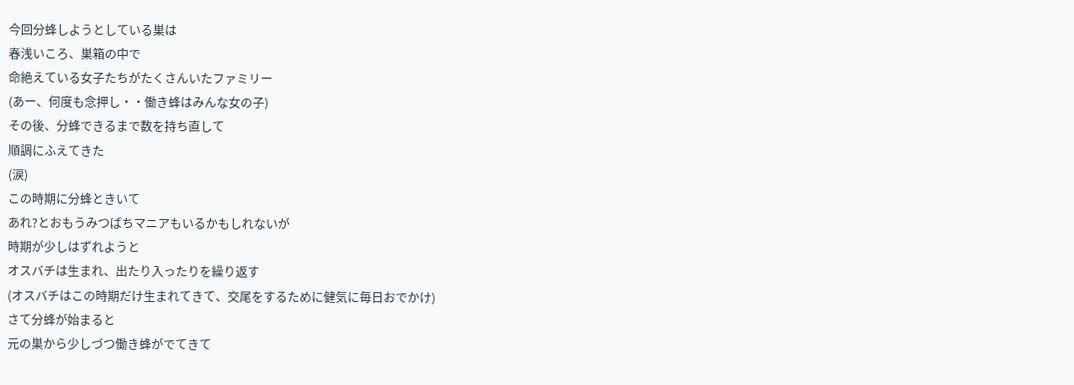今回分蜂しようとしている巣は
春浅いころ、巣箱の中で
命絶えている女子たちがたくさんいたファミリー
(あー、何度も念押し・・働き蜂はみんな女の子)
その後、分蜂できるまで数を持ち直して
順調にふえてきた
(涙)
この時期に分蜂ときいて
あれ?とおもうみつばちマニアもいるかもしれないが
時期が少しはずれようと
オスバチは生まれ、出たり入ったりを繰り返す
(オスバチはこの時期だけ生まれてきて、交尾をするために健気に毎日おでかけ)
さて分蜂が始まると
元の巣から少しづつ働き蜂がでてきて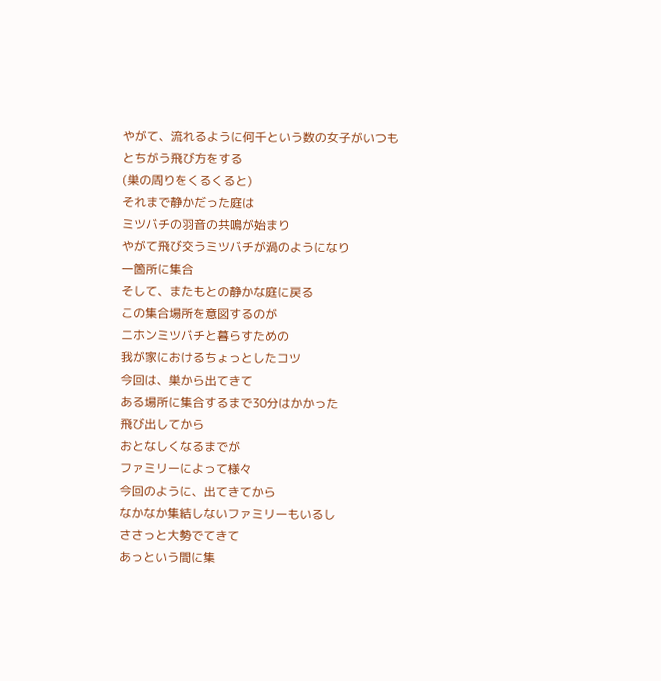やがて、流れるように何千という数の女子がいつもとちがう飛び方をする
(巣の周りをくるくると)
それまで静かだった庭は
ミツバチの羽音の共鳴が始まり
やがて飛び交うミツバチが渦のようになり
一箇所に集合
そして、またもとの静かな庭に戻る
この集合場所を意図するのが
ニホンミツバチと暮らすための
我が家におけるちょっとしたコツ
今回は、巣から出てきて
ある場所に集合するまで30分はかかった
飛び出してから
おとなしくなるまでが
ファミリーによって様々
今回のように、出てきてから
なかなか集結しないファミリーもいるし
ささっと大勢でてきて
あっという間に集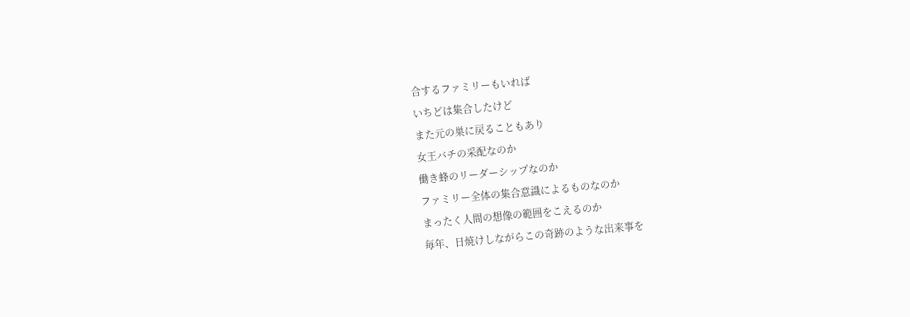合するファミリーもいれば
いちどは集合したけど
また元の巣に戻ることもあり
女王バチの采配なのか
働き蜂のリーダーシップなのか
ファミリー全体の集合意識によるものなのか
まったく人間の想像の範囲をこえるのか
毎年、日焼けしながらこの奇跡のような出来事を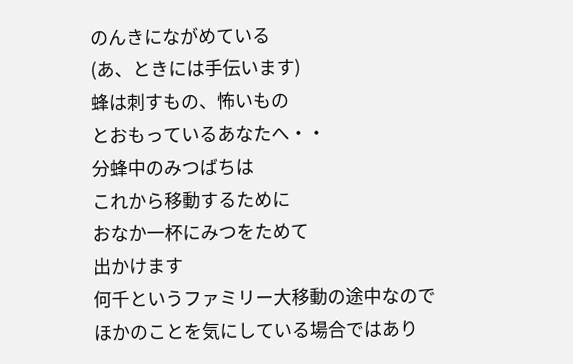のんきにながめている
(あ、ときには手伝います)
蜂は刺すもの、怖いもの
とおもっているあなたへ・・
分蜂中のみつばちは
これから移動するために
おなか一杯にみつをためて
出かけます
何千というファミリー大移動の途中なので
ほかのことを気にしている場合ではあり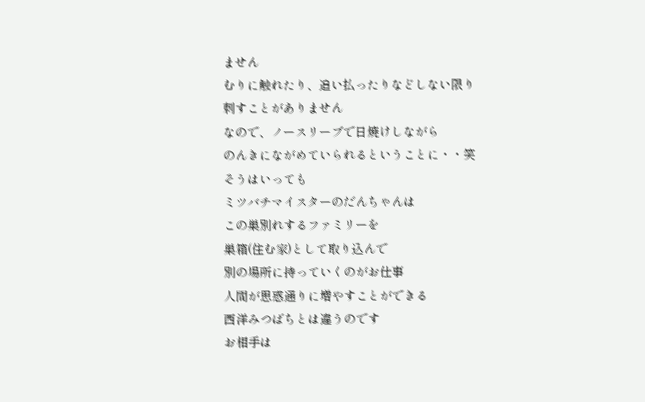ません
むりに触れたり、追い払ったりなどしない限り
刺すことがありません
なので、ノースリーブで日焼けしながら
のんきにながめていられるということに・・笑
そうはいっても
ミツバチマイスターのだんちゃんは
この巣別れするファミリーを
巣箱(住む家)として取り込んで
別の場所に持っていくのがお仕事
人間が思惑通りに増やすことができる
西洋みつばちとは違うのです
お相手は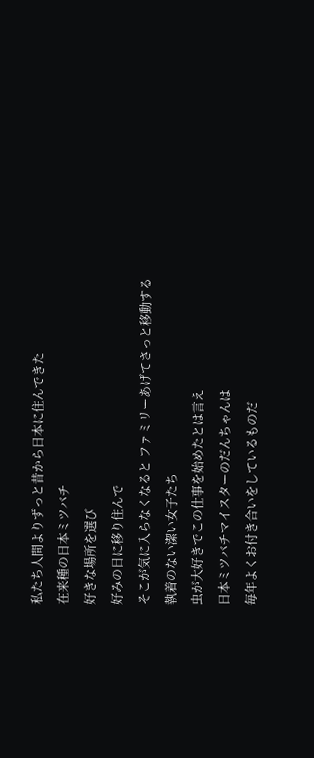私たち人間よりずっと昔から日本に住んできた
在来種の日本ミツバチ
好きな場所を選び
好みの日に移り住んで
そこが気に入らなくなると ファミリーあげてさっと移動する
執着のない潔い女子たち
虫が大好きでこの仕事を始めたとは言え
日本ミツバチマイスターのだんちゃんは
毎年よくお付き合いをしているものだ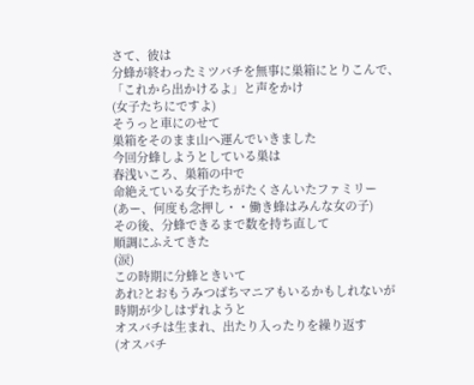さて、彼は
分蜂が終わったミツバチを無事に巣箱にとりこんで、
「これから出かけるよ」と声をかけ
(女子たちにですよ)
そうっと車にのせて
巣箱をそのまま山へ運んでいきました
今回分蜂しようとしている巣は
春浅いころ、巣箱の中で
命絶えている女子たちがたくさんいたファミリー
(あー、何度も念押し・・働き蜂はみんな女の子)
その後、分蜂できるまで数を持ち直して
順調にふえてきた
(涙)
この時期に分蜂ときいて
あれ?とおもうみつばちマニアもいるかもしれないが
時期が少しはずれようと
オスバチは生まれ、出たり入ったりを繰り返す
(オスバチ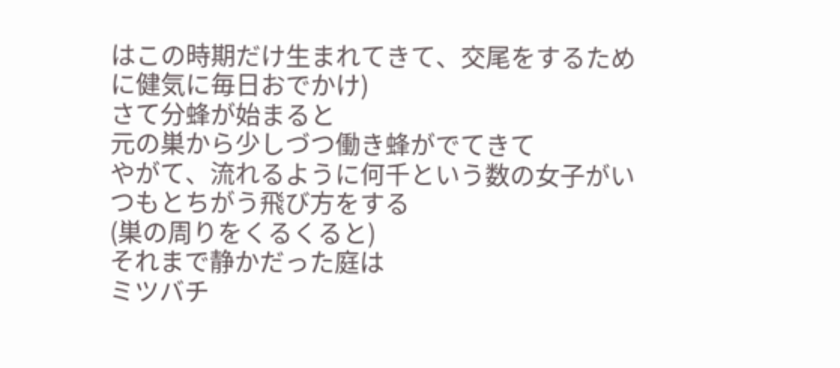はこの時期だけ生まれてきて、交尾をするために健気に毎日おでかけ)
さて分蜂が始まると
元の巣から少しづつ働き蜂がでてきて
やがて、流れるように何千という数の女子がいつもとちがう飛び方をする
(巣の周りをくるくると)
それまで静かだった庭は
ミツバチ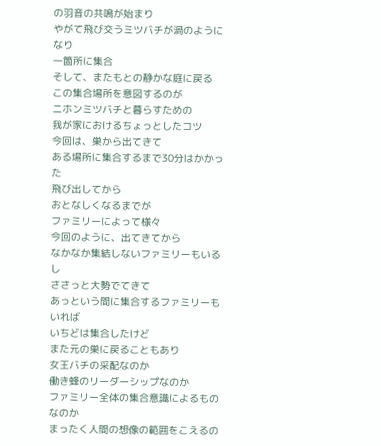の羽音の共鳴が始まり
やがて飛び交うミツバチが渦のようになり
一箇所に集合
そして、またもとの静かな庭に戻る
この集合場所を意図するのが
ニホンミツバチと暮らすための
我が家におけるちょっとしたコツ
今回は、巣から出てきて
ある場所に集合するまで30分はかかった
飛び出してから
おとなしくなるまでが
ファミリーによって様々
今回のように、出てきてから
なかなか集結しないファミリーもいるし
ささっと大勢でてきて
あっという間に集合するファミリーもいれば
いちどは集合したけど
また元の巣に戻ることもあり
女王バチの采配なのか
働き蜂のリーダーシップなのか
ファミリー全体の集合意識によるものなのか
まったく人間の想像の範囲をこえるの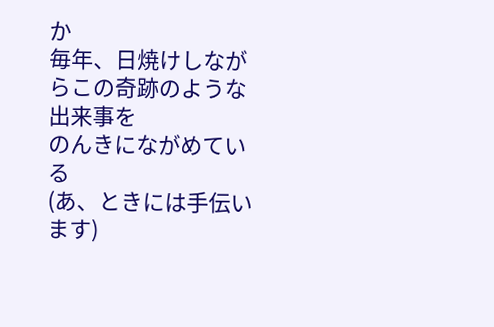か
毎年、日焼けしながらこの奇跡のような出来事を
のんきにながめている
(あ、ときには手伝います)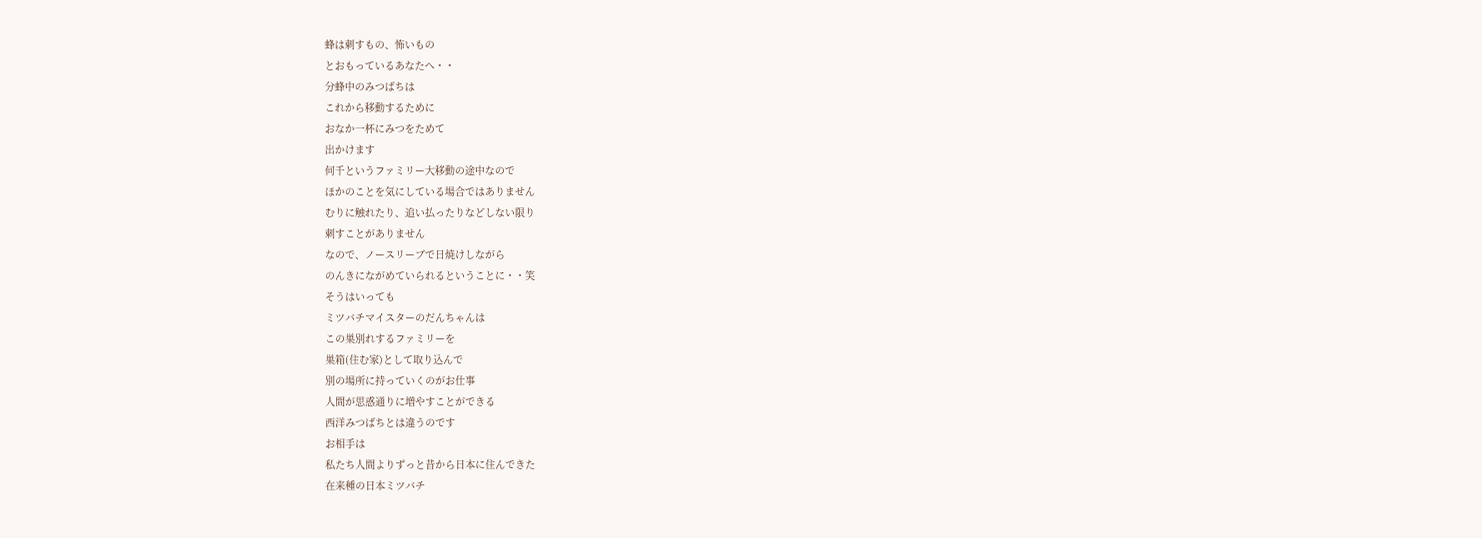蜂は刺すもの、怖いもの
とおもっているあなたへ・・
分蜂中のみつばちは
これから移動するために
おなか一杯にみつをためて
出かけます
何千というファミリー大移動の途中なので
ほかのことを気にしている場合ではありません
むりに触れたり、追い払ったりなどしない限り
刺すことがありません
なので、ノースリーブで日焼けしながら
のんきにながめていられるということに・・笑
そうはいっても
ミツバチマイスターのだんちゃんは
この巣別れするファミリーを
巣箱(住む家)として取り込んで
別の場所に持っていくのがお仕事
人間が思惑通りに増やすことができる
西洋みつばちとは違うのです
お相手は
私たち人間よりずっと昔から日本に住んできた
在来種の日本ミツバチ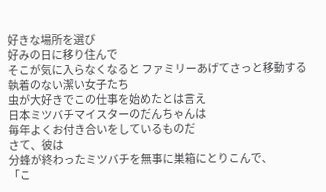好きな場所を選び
好みの日に移り住んで
そこが気に入らなくなると ファミリーあげてさっと移動する
執着のない潔い女子たち
虫が大好きでこの仕事を始めたとは言え
日本ミツバチマイスターのだんちゃんは
毎年よくお付き合いをしているものだ
さて、彼は
分蜂が終わったミツバチを無事に巣箱にとりこんで、
「こ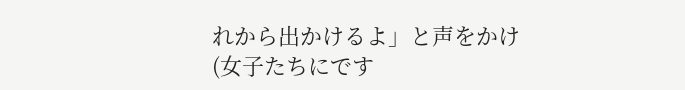れから出かけるよ」と声をかけ
(女子たちにです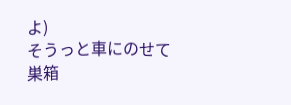よ)
そうっと車にのせて
巣箱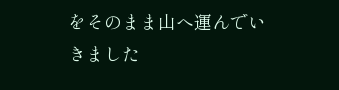をそのまま山へ運んでいきました